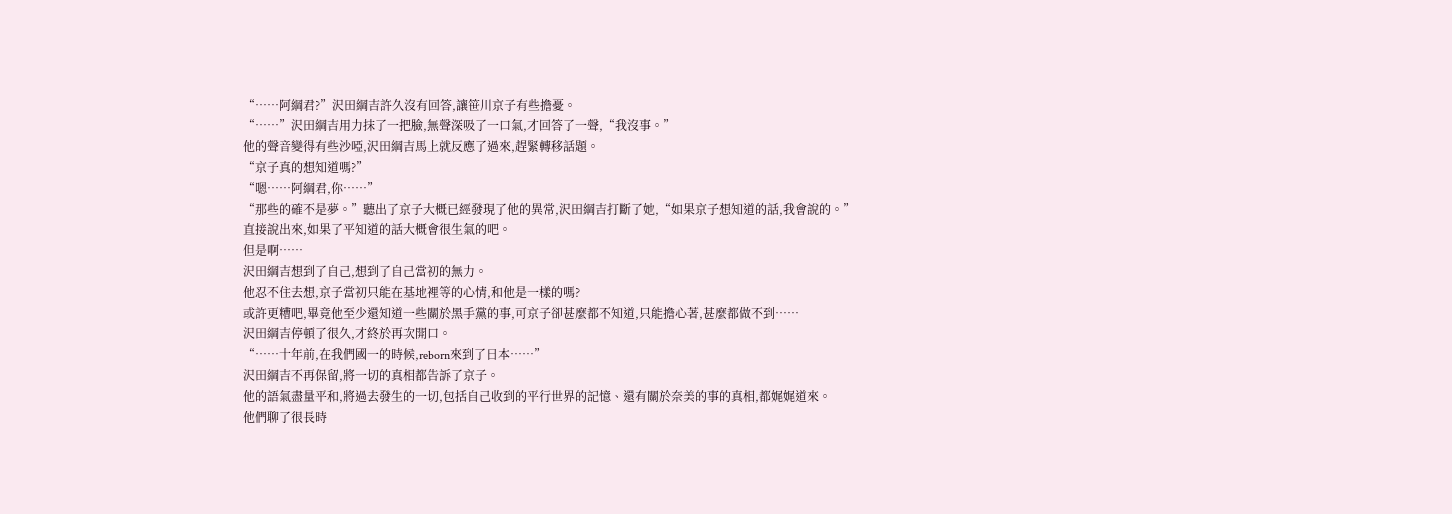“……阿綱君?”沢田綱吉許久沒有回答,讓笹川京子有些擔憂。
“……”沢田綱吉用力抹了一把臉,無聲深吸了一口氣,才回答了一聲,“我沒事。”
他的聲音變得有些沙啞,沢田綱吉馬上就反應了過來,趕緊轉移話題。
“京子真的想知道嗎?”
“嗯……阿綱君,你……”
“那些的確不是夢。”聽出了京子大概已經發現了他的異常,沢田綱吉打斷了她,“如果京子想知道的話,我會說的。”
直接說出來,如果了平知道的話大概會很生氣的吧。
但是啊……
沢田綱吉想到了自己,想到了自己當初的無力。
他忍不住去想,京子當初只能在基地裡等的心情,和他是一樣的嗎?
或許更糟吧,畢竟他至少還知道一些關於黑手黨的事,可京子卻甚麼都不知道,只能擔心著,甚麼都做不到……
沢田綱吉停頓了很久,才終於再次開口。
“……十年前,在我們國一的時候,reborn來到了日本……”
沢田綱吉不再保留,將一切的真相都告訴了京子。
他的語氣盡量平和,將過去發生的一切,包括自己收到的平行世界的記憶、還有關於奈美的事的真相,都娓娓道來。
他們聊了很長時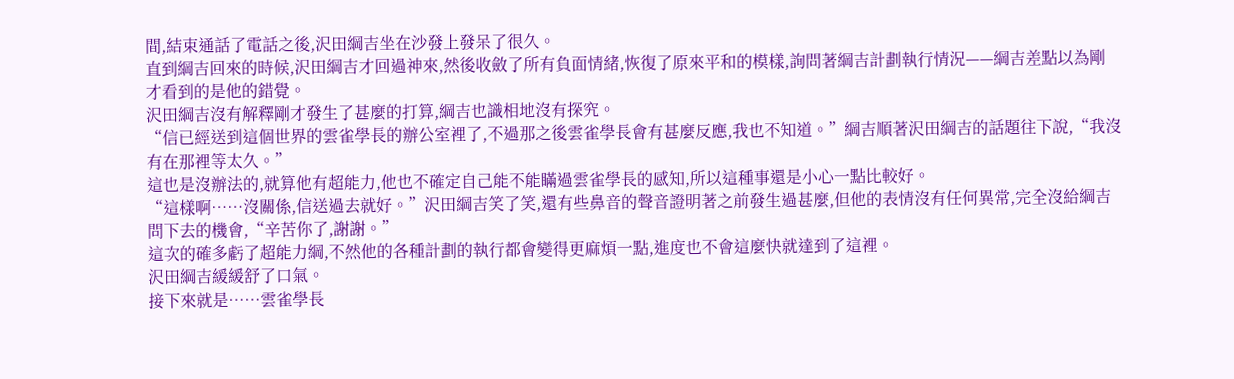間,結束通話了電話之後,沢田綱吉坐在沙發上發呆了很久。
直到綱吉回來的時候,沢田綱吉才回過神來,然後收斂了所有負面情緒,恢復了原來平和的模樣,詢問著綱吉計劃執行情況——綱吉差點以為剛才看到的是他的錯覺。
沢田綱吉沒有解釋剛才發生了甚麼的打算,綱吉也識相地沒有探究。
“信已經送到這個世界的雲雀學長的辦公室裡了,不過那之後雲雀學長會有甚麼反應,我也不知道。”綱吉順著沢田綱吉的話題往下說,“我沒有在那裡等太久。”
這也是沒辦法的,就算他有超能力,他也不確定自己能不能瞞過雲雀學長的感知,所以這種事還是小心一點比較好。
“這樣啊……沒關係,信送過去就好。”沢田綱吉笑了笑,還有些鼻音的聲音證明著之前發生過甚麼,但他的表情沒有任何異常,完全沒給綱吉問下去的機會,“辛苦你了,謝謝。”
這次的確多虧了超能力綱,不然他的各種計劃的執行都會變得更麻煩一點,進度也不會這麼快就達到了這裡。
沢田綱吉緩緩舒了口氣。
接下來就是……雲雀學長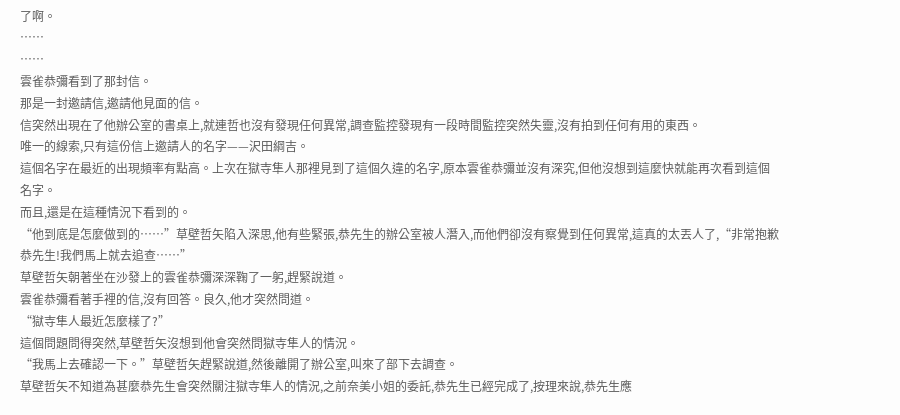了啊。
……
……
雲雀恭彌看到了那封信。
那是一封邀請信,邀請他見面的信。
信突然出現在了他辦公室的書桌上,就連哲也沒有發現任何異常,調查監控發現有一段時間監控突然失靈,沒有拍到任何有用的東西。
唯一的線索,只有這份信上邀請人的名字——沢田綱吉。
這個名字在最近的出現頻率有點高。上次在獄寺隼人那裡見到了這個久違的名字,原本雲雀恭彌並沒有深究,但他沒想到這麼快就能再次看到這個名字。
而且,還是在這種情況下看到的。
“他到底是怎麼做到的……”草壁哲矢陷入深思,他有些緊張,恭先生的辦公室被人潛入,而他們卻沒有察覺到任何異常,這真的太丟人了,“非常抱歉恭先生!我們馬上就去追查……”
草壁哲矢朝著坐在沙發上的雲雀恭彌深深鞠了一躬,趕緊說道。
雲雀恭彌看著手裡的信,沒有回答。良久,他才突然問道。
“獄寺隼人最近怎麼樣了?”
這個問題問得突然,草壁哲矢沒想到他會突然問獄寺隼人的情況。
“我馬上去確認一下。”草壁哲矢趕緊說道,然後離開了辦公室,叫來了部下去調查。
草壁哲矢不知道為甚麼恭先生會突然關注獄寺隼人的情況,之前奈美小姐的委託,恭先生已經完成了,按理來說,恭先生應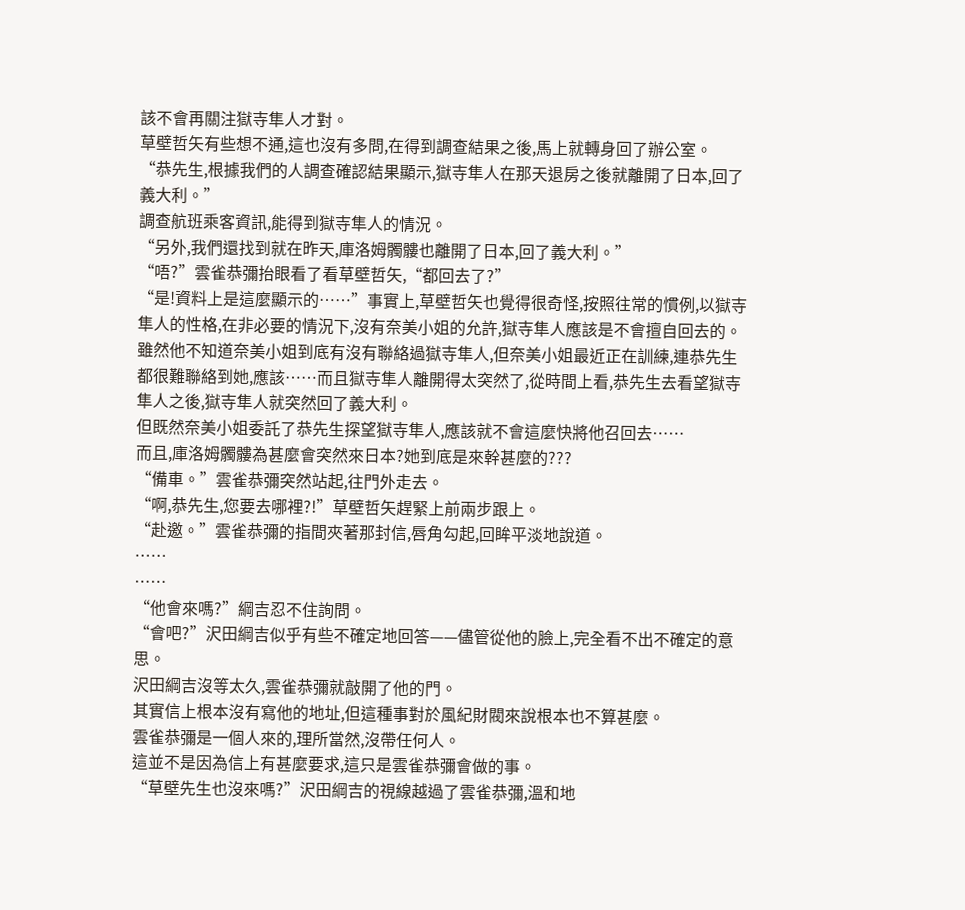該不會再關注獄寺隼人才對。
草壁哲矢有些想不通,這也沒有多問,在得到調查結果之後,馬上就轉身回了辦公室。
“恭先生,根據我們的人調查確認結果顯示,獄寺隼人在那天退房之後就離開了日本,回了義大利。”
調查航班乘客資訊,能得到獄寺隼人的情況。
“另外,我們還找到就在昨天,庫洛姆髑髏也離開了日本,回了義大利。”
“唔?”雲雀恭彌抬眼看了看草壁哲矢,“都回去了?”
“是!資料上是這麼顯示的……”事實上,草壁哲矢也覺得很奇怪,按照往常的慣例,以獄寺隼人的性格,在非必要的情況下,沒有奈美小姐的允許,獄寺隼人應該是不會擅自回去的。
雖然他不知道奈美小姐到底有沒有聯絡過獄寺隼人,但奈美小姐最近正在訓練,連恭先生都很難聯絡到她,應該……而且獄寺隼人離開得太突然了,從時間上看,恭先生去看望獄寺隼人之後,獄寺隼人就突然回了義大利。
但既然奈美小姐委託了恭先生探望獄寺隼人,應該就不會這麼快將他召回去……
而且,庫洛姆髑髏為甚麼會突然來日本?她到底是來幹甚麼的???
“備車。”雲雀恭彌突然站起,往門外走去。
“啊,恭先生,您要去哪裡?!”草壁哲矢趕緊上前兩步跟上。
“赴邀。”雲雀恭彌的指間夾著那封信,唇角勾起,回眸平淡地說道。
……
……
“他會來嗎?”綱吉忍不住詢問。
“會吧?”沢田綱吉似乎有些不確定地回答——儘管從他的臉上,完全看不出不確定的意思。
沢田綱吉沒等太久,雲雀恭彌就敲開了他的門。
其實信上根本沒有寫他的地址,但這種事對於風紀財閥來說根本也不算甚麼。
雲雀恭彌是一個人來的,理所當然,沒帶任何人。
這並不是因為信上有甚麼要求,這只是雲雀恭彌會做的事。
“草壁先生也沒來嗎?”沢田綱吉的視線越過了雲雀恭彌,溫和地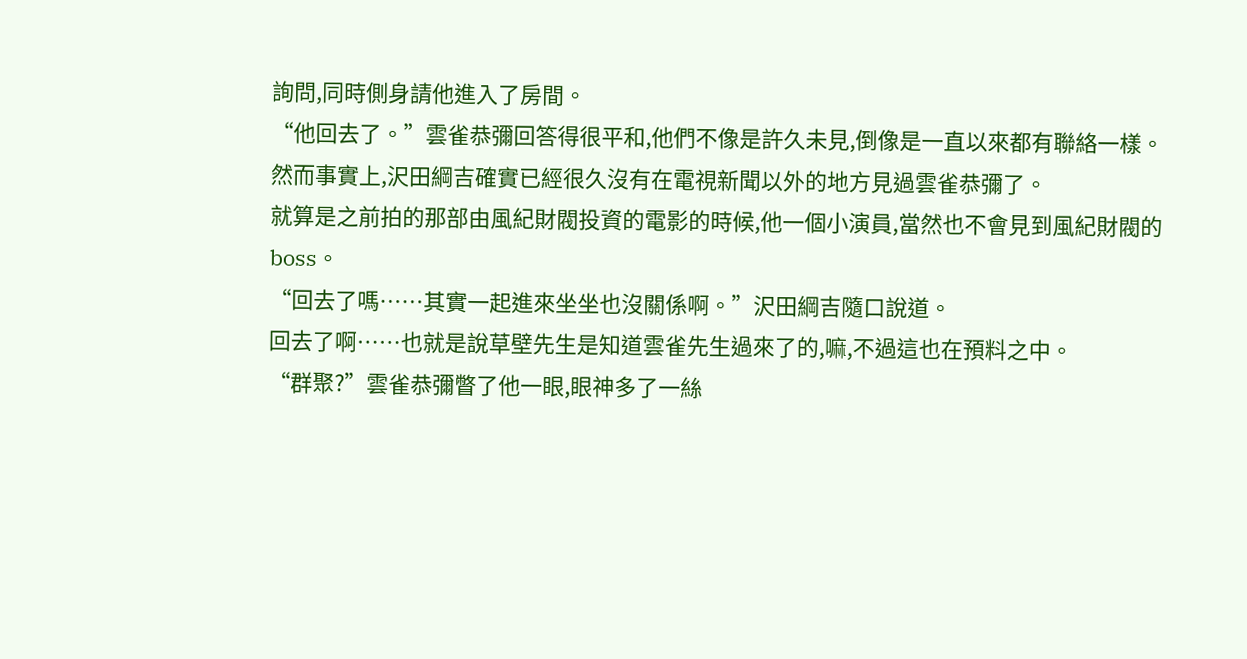詢問,同時側身請他進入了房間。
“他回去了。”雲雀恭彌回答得很平和,他們不像是許久未見,倒像是一直以來都有聯絡一樣。
然而事實上,沢田綱吉確實已經很久沒有在電視新聞以外的地方見過雲雀恭彌了。
就算是之前拍的那部由風紀財閥投資的電影的時候,他一個小演員,當然也不會見到風紀財閥的boss。
“回去了嗎……其實一起進來坐坐也沒關係啊。”沢田綱吉隨口說道。
回去了啊……也就是說草壁先生是知道雲雀先生過來了的,嘛,不過這也在預料之中。
“群聚?”雲雀恭彌瞥了他一眼,眼神多了一絲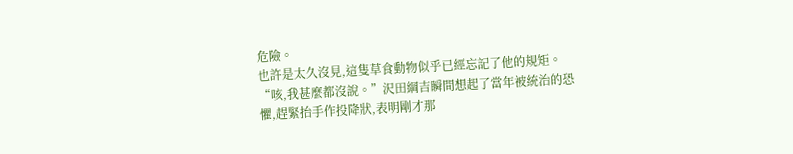危險。
也許是太久沒見,這隻草食動物似乎已經忘記了他的規矩。
“咳,我甚麼都沒說。”沢田綱吉瞬間想起了當年被統治的恐懼,趕緊抬手作投降狀,表明剛才那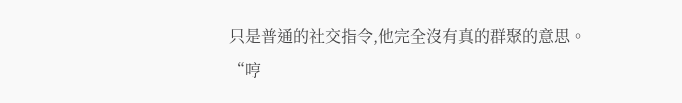只是普通的社交指令,他完全沒有真的群聚的意思。
“哼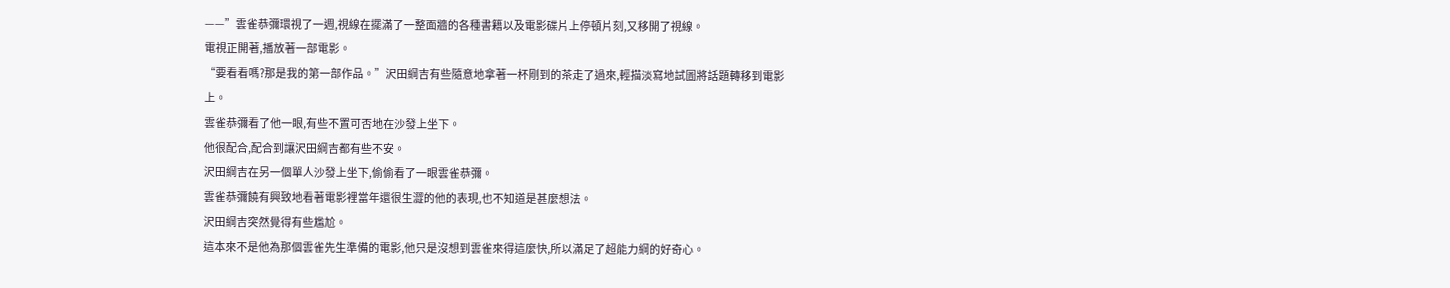——”雲雀恭彌環視了一週,視線在擺滿了一整面牆的各種書籍以及電影碟片上停頓片刻,又移開了視線。
電視正開著,播放著一部電影。
“要看看嗎?那是我的第一部作品。”沢田綱吉有些隨意地拿著一杯剛到的茶走了過來,輕描淡寫地試圖將話題轉移到電影上。
雲雀恭彌看了他一眼,有些不置可否地在沙發上坐下。
他很配合,配合到讓沢田綱吉都有些不安。
沢田綱吉在另一個單人沙發上坐下,偷偷看了一眼雲雀恭彌。
雲雀恭彌饒有興致地看著電影裡當年還很生澀的他的表現,也不知道是甚麼想法。
沢田綱吉突然覺得有些尷尬。
這本來不是他為那個雲雀先生準備的電影,他只是沒想到雲雀來得這麼快,所以滿足了超能力綱的好奇心。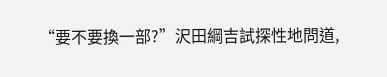“要不要換一部?”沢田綱吉試探性地問道,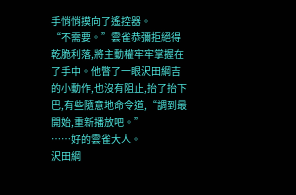手悄悄摸向了遙控器。
“不需要。”雲雀恭彌拒絕得乾脆利落,將主動權牢牢掌握在了手中。他瞥了一眼沢田綱吉的小動作,也沒有阻止,抬了抬下巴,有些隨意地命令道,“調到最開始,重新播放吧。”
……好的雲雀大人。
沢田綱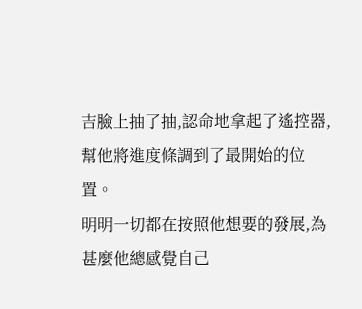吉臉上抽了抽,認命地拿起了遙控器,幫他將進度條調到了最開始的位置。
明明一切都在按照他想要的發展,為甚麼他總感覺自己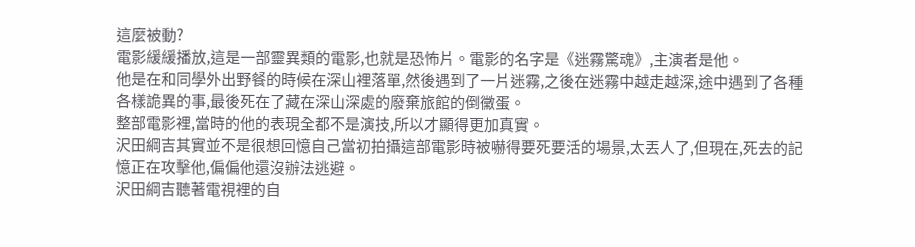這麼被動?
電影緩緩播放,這是一部靈異類的電影,也就是恐怖片。電影的名字是《迷霧驚魂》,主演者是他。
他是在和同學外出野餐的時候在深山裡落單,然後遇到了一片迷霧,之後在迷霧中越走越深,途中遇到了各種各樣詭異的事,最後死在了藏在深山深處的廢棄旅館的倒黴蛋。
整部電影裡,當時的他的表現全都不是演技,所以才顯得更加真實。
沢田綱吉其實並不是很想回憶自己當初拍攝這部電影時被嚇得要死要活的場景,太丟人了,但現在,死去的記憶正在攻擊他,偏偏他還沒辦法逃避。
沢田綱吉聽著電視裡的自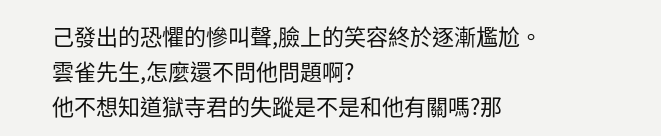己發出的恐懼的慘叫聲,臉上的笑容終於逐漸尷尬。
雲雀先生,怎麼還不問他問題啊?
他不想知道獄寺君的失蹤是不是和他有關嗎?那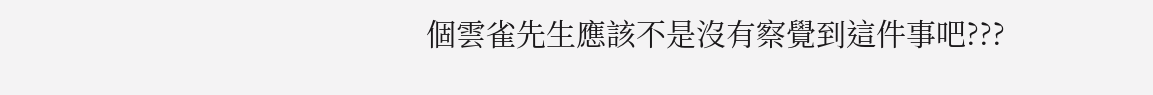個雲雀先生應該不是沒有察覺到這件事吧???